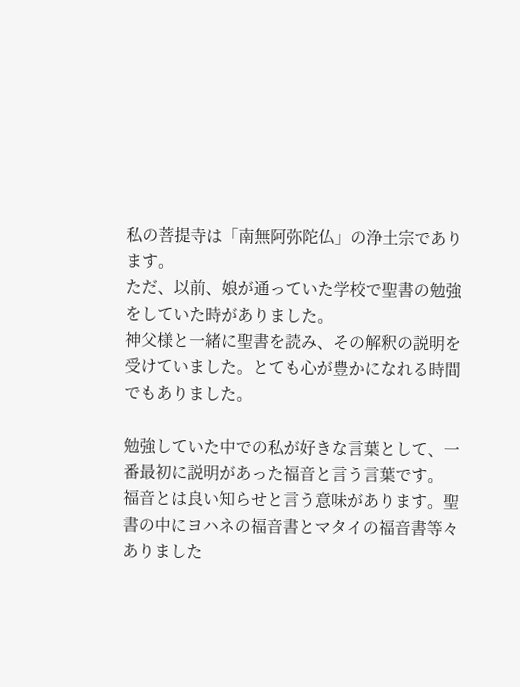私の菩提寺は「南無阿弥陀仏」の浄土宗であります。
ただ、以前、娘が通っていた学校で聖書の勉強をしていた時がありました。
神父様と一緒に聖書を読み、その解釈の説明を受けていました。とても心が豊かになれる時間でもありました。

勉強していた中での私が好きな言葉として、一番最初に説明があった福音と言う言葉です。
福音とは良い知らせと言う意味があります。聖書の中にヨハネの福音書とマタイの福音書等々ありました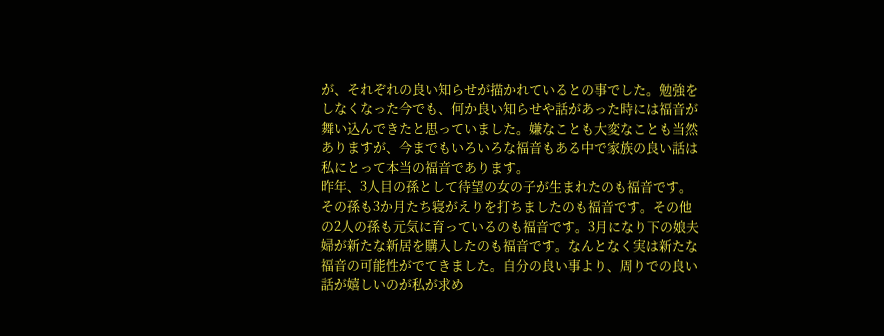が、それぞれの良い知らせが描かれているとの事でした。勉強をしなくなった今でも、何か良い知らせや話があった時には福音が舞い込んできたと思っていました。嫌なことも大変なことも当然ありますが、今までもいろいろな福音もある中で家族の良い話は私にとって本当の福音であります。
昨年、3人目の孫として待望の女の子が生まれたのも福音です。その孫も3か月たち寝がえりを打ちましたのも福音です。その他の2人の孫も元気に育っているのも福音です。3月になり下の娘夫婦が新たな新居を購入したのも福音です。なんとなく実は新たな福音の可能性がでてきました。自分の良い事より、周りでの良い話が嬉しいのが私が求め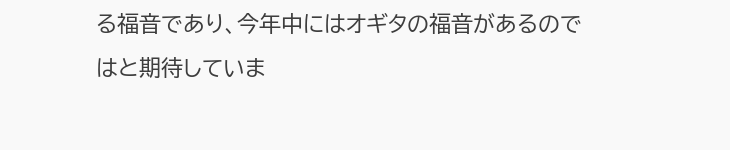る福音であり、今年中にはオギタの福音があるのではと期待していま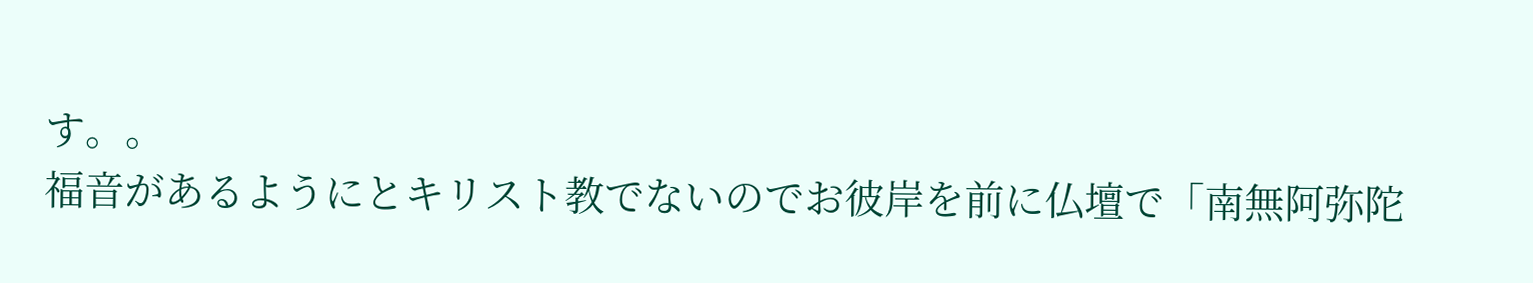す。。
福音があるようにとキリスト教でないのでお彼岸を前に仏壇で「南無阿弥陀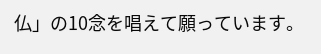仏」の10念を唱えて願っています。